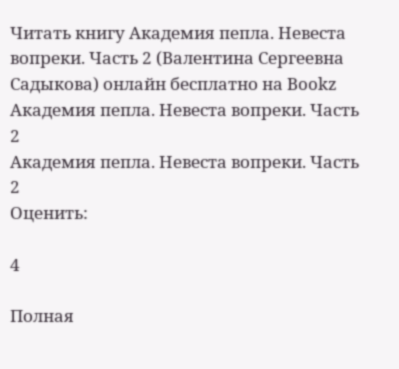Читать книгу Академия пепла. Невеста вопреки. Часть 2 (Валентина Сергеевна Садыкова) онлайн бесплатно на Bookz
Академия пепла. Невеста вопреки. Часть 2
Академия пепла. Невеста вопреки. Часть 2
Оценить:

4

Полная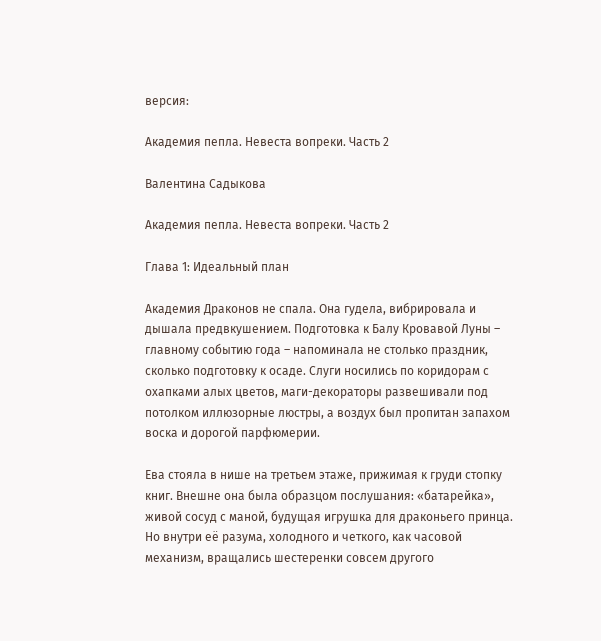версия:

Академия пепла. Невеста вопреки. Часть 2

Валентина Садыкова

Академия пепла. Невеста вопреки. Часть 2

Глава 1: Идеальный план

Академия Драконов не спала. Она гудела, вибрировала и дышала предвкушением. Подготовка к Балу Кровавой Луны – главному событию года – напоминала не столько праздник, сколько подготовку к осаде. Слуги носились по коридорам с охапками алых цветов, маги-декораторы развешивали под потолком иллюзорные люстры, а воздух был пропитан запахом воска и дорогой парфюмерии.

Ева стояла в нише на третьем этаже, прижимая к груди стопку книг. Внешне она была образцом послушания: «батарейка», живой сосуд с маной, будущая игрушка для драконьего принца. Но внутри её разума, холодного и четкого, как часовой механизм, вращались шестеренки совсем другого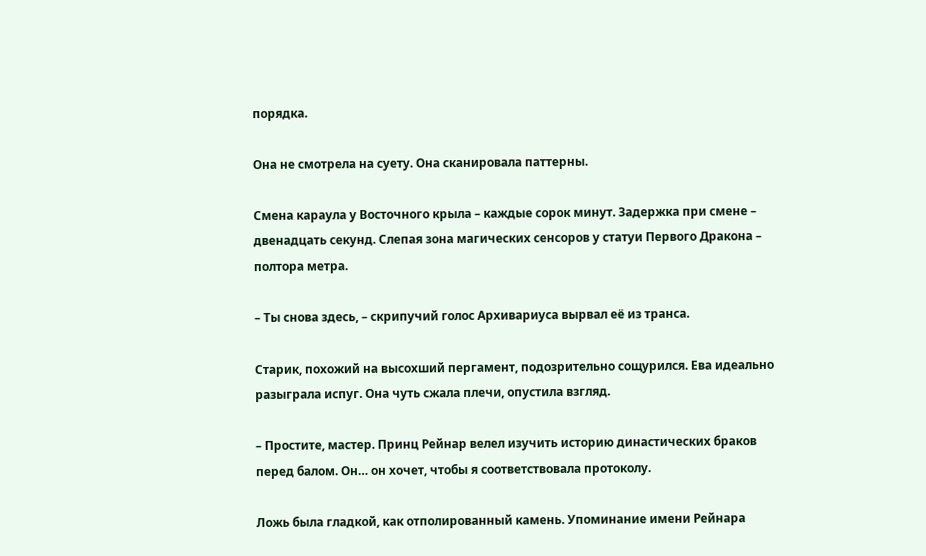порядка.

Она не смотрела на суету. Она сканировала паттерны.

Смена караула у Восточного крыла – каждые сорок минут. Задержка при смене – двенадцать секунд. Слепая зона магических сенсоров у статуи Первого Дракона – полтора метра.

– Ты снова здесь, – скрипучий голос Архивариуса вырвал её из транса.

Старик, похожий на высохший пергамент, подозрительно сощурился. Ева идеально разыграла испуг. Она чуть сжала плечи, опустила взгляд.

– Простите, мастер. Принц Рейнар велел изучить историю династических браков перед балом. Он… он хочет, чтобы я соответствовала протоколу.

Ложь была гладкой, как отполированный камень. Упоминание имени Рейнара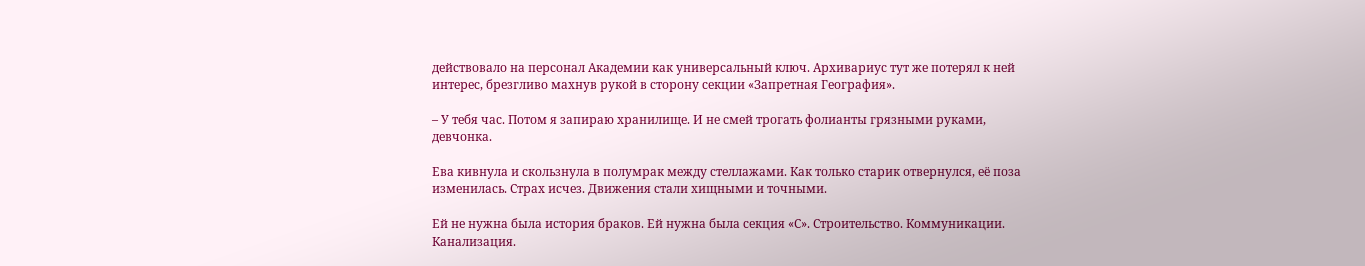действовало на персонал Академии как универсальный ключ. Архивариус тут же потерял к ней интерес, брезгливо махнув рукой в сторону секции «Запретная География».

– У тебя час. Потом я запираю хранилище. И не смей трогать фолианты грязными руками, девчонка.

Ева кивнула и скользнула в полумрак между стеллажами. Как только старик отвернулся, её поза изменилась. Страх исчез. Движения стали хищными и точными.

Ей не нужна была история браков. Ей нужна была секция «С». Строительство. Коммуникации. Канализация.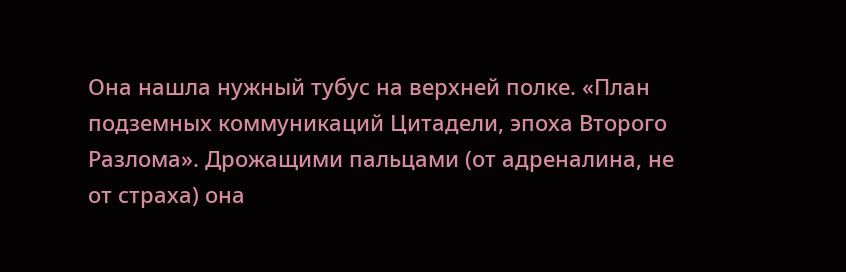Она нашла нужный тубус на верхней полке. «План подземных коммуникаций Цитадели, эпоха Второго Разлома». Дрожащими пальцами (от адреналина, не от страха) она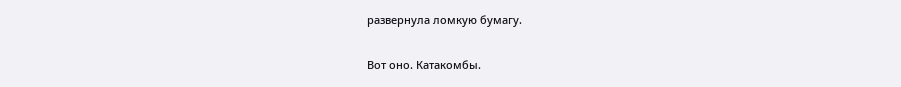развернула ломкую бумагу.

Вот оно. Катакомбы.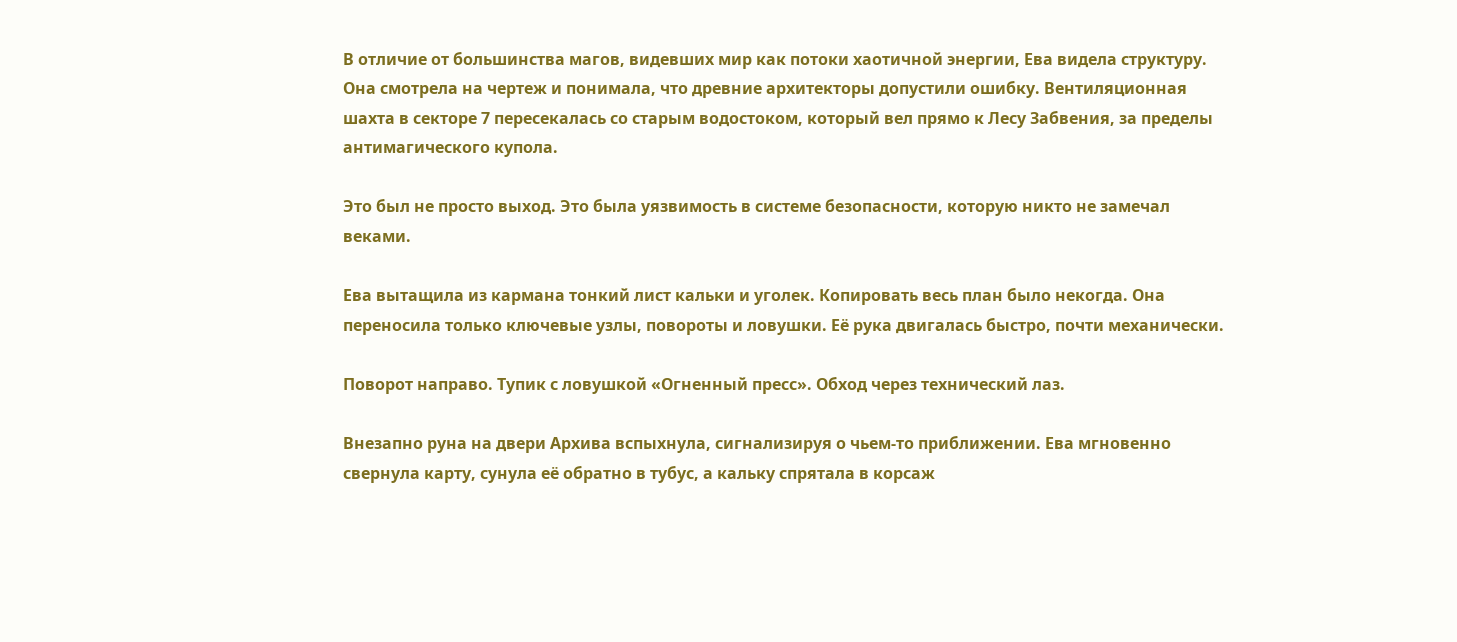В отличие от большинства магов, видевших мир как потоки хаотичной энергии, Ева видела структуру. Она смотрела на чертеж и понимала, что древние архитекторы допустили ошибку. Вентиляционная шахта в секторе 7 пересекалась со старым водостоком, который вел прямо к Лесу Забвения, за пределы антимагического купола.

Это был не просто выход. Это была уязвимость в системе безопасности, которую никто не замечал веками.

Ева вытащила из кармана тонкий лист кальки и уголек. Копировать весь план было некогда. Она переносила только ключевые узлы, повороты и ловушки. Её рука двигалась быстро, почти механически.

Поворот направо. Тупик с ловушкой «Огненный пресс». Обход через технический лаз.

Внезапно руна на двери Архива вспыхнула, сигнализируя о чьем-то приближении. Ева мгновенно свернула карту, сунула её обратно в тубус, а кальку спрятала в корсаж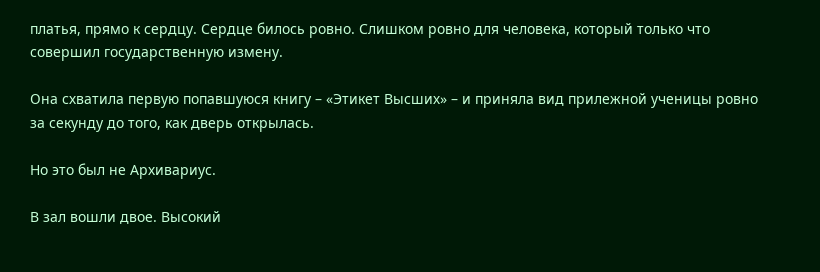платья, прямо к сердцу. Сердце билось ровно. Слишком ровно для человека, который только что совершил государственную измену.

Она схватила первую попавшуюся книгу – «Этикет Высших» – и приняла вид прилежной ученицы ровно за секунду до того, как дверь открылась.

Но это был не Архивариус.

В зал вошли двое. Высокий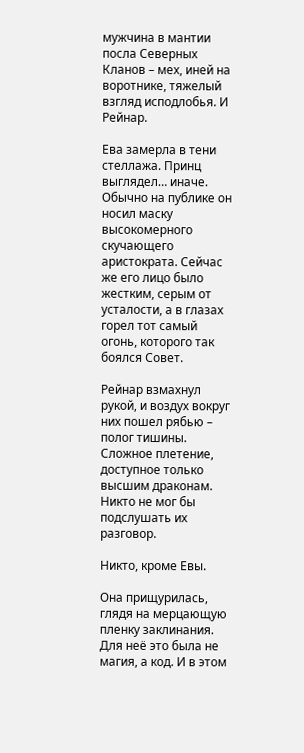мужчина в мантии посла Северных Кланов – мех, иней на воротнике, тяжелый взгляд исподлобья. И Рейнар.

Ева замерла в тени стеллажа. Принц выглядел… иначе. Обычно на публике он носил маску высокомерного скучающего аристократа. Сейчас же его лицо было жестким, серым от усталости, а в глазах горел тот самый огонь, которого так боялся Совет.

Рейнар взмахнул рукой, и воздух вокруг них пошел рябью – полог тишины. Сложное плетение, доступное только высшим драконам. Никто не мог бы подслушать их разговор.

Никто, кроме Евы.

Она прищурилась, глядя на мерцающую пленку заклинания. Для неё это была не магия, а код. И в этом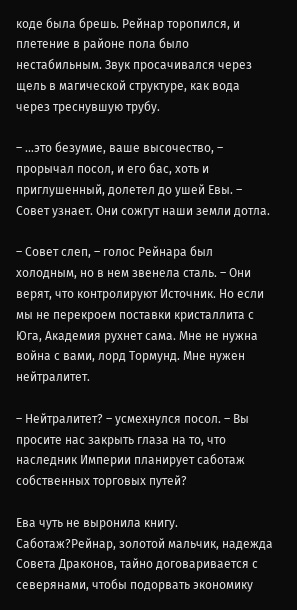коде была брешь. Рейнар торопился, и плетение в районе пола было нестабильным. Звук просачивался через щель в магической структуре, как вода через треснувшую трубу.

– …это безумие, ваше высочество, – прорычал посол, и его бас, хоть и приглушенный, долетел до ушей Евы. – Совет узнает. Они сожгут наши земли дотла.

– Совет слеп, – голос Рейнара был холодным, но в нем звенела сталь. – Они верят, что контролируют Источник. Но если мы не перекроем поставки кристаллита с Юга, Академия рухнет сама. Мне не нужна война с вами, лорд Тормунд. Мне нужен нейтралитет.

– Нейтралитет? – усмехнулся посол. – Вы просите нас закрыть глаза на то, что наследник Империи планирует саботаж собственных торговых путей?

Ева чуть не выронила книгу. Саботаж?Рейнар, золотой мальчик, надежда Совета Драконов, тайно договаривается с северянами, чтобы подорвать экономику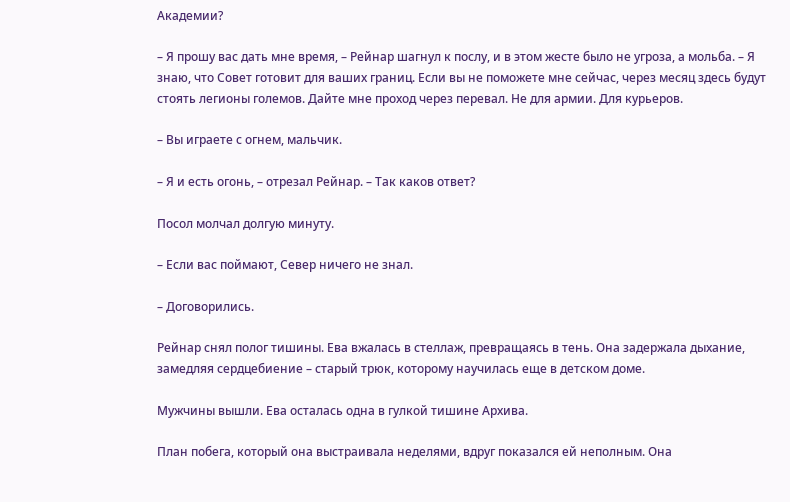Академии?

– Я прошу вас дать мне время, – Рейнар шагнул к послу, и в этом жесте было не угроза, а мольба. – Я знаю, что Совет готовит для ваших границ. Если вы не поможете мне сейчас, через месяц здесь будут стоять легионы големов. Дайте мне проход через перевал. Не для армии. Для курьеров.

– Вы играете с огнем, мальчик.

– Я и есть огонь, – отрезал Рейнар. – Так каков ответ?

Посол молчал долгую минуту.

– Если вас поймают, Север ничего не знал.

– Договорились.

Рейнар снял полог тишины. Ева вжалась в стеллаж, превращаясь в тень. Она задержала дыхание, замедляя сердцебиение – старый трюк, которому научилась еще в детском доме.

Мужчины вышли. Ева осталась одна в гулкой тишине Архива.

План побега, который она выстраивала неделями, вдруг показался ей неполным. Она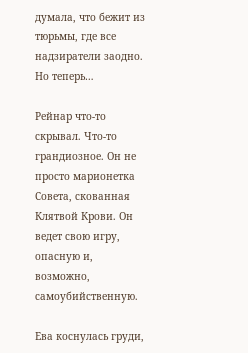думала, что бежит из тюрьмы, где все надзиратели заодно. Но теперь…

Рейнар что-то скрывал. Что-то грандиозное. Он не просто марионетка Совета, скованная Клятвой Крови. Он ведет свою игру, опасную и, возможно, самоубийственную.

Ева коснулась груди,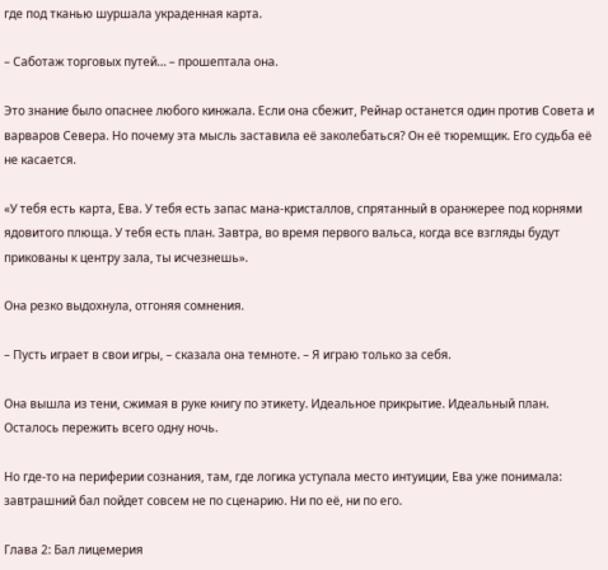где под тканью шуршала украденная карта.

– Саботаж торговых путей… – прошептала она.

Это знание было опаснее любого кинжала. Если она сбежит, Рейнар останется один против Совета и варваров Севера. Но почему эта мысль заставила её заколебаться? Он её тюремщик. Его судьба её не касается.

«У тебя есть карта, Ева. У тебя есть запас мана-кристаллов, спрятанный в оранжерее под корнями ядовитого плюща. У тебя есть план. Завтра, во время первого вальса, когда все взгляды будут прикованы к центру зала, ты исчезнешь».

Она резко выдохнула, отгоняя сомнения.

– Пусть играет в свои игры, – сказала она темноте. – Я играю только за себя.

Она вышла из тени, сжимая в руке книгу по этикету. Идеальное прикрытие. Идеальный план. Осталось пережить всего одну ночь.

Но где-то на периферии сознания, там, где логика уступала место интуиции, Ева уже понимала: завтрашний бал пойдет совсем не по сценарию. Ни по её, ни по его.

Глава 2: Бал лицемерия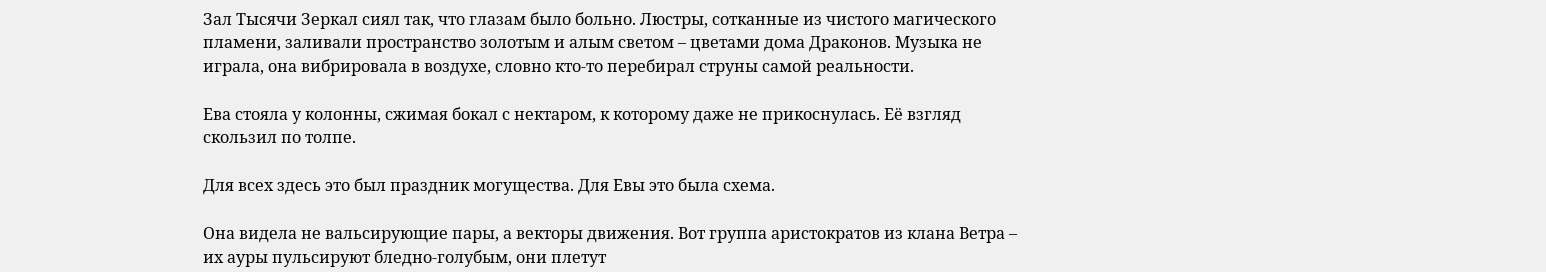Зал Тысячи Зеркал сиял так, что глазам было больно. Люстры, сотканные из чистого магического пламени, заливали пространство золотым и алым светом – цветами дома Драконов. Музыка не играла, она вибрировала в воздухе, словно кто-то перебирал струны самой реальности.

Ева стояла у колонны, сжимая бокал с нектаром, к которому даже не прикоснулась. Её взгляд скользил по толпе.

Для всех здесь это был праздник могущества. Для Евы это была схема.

Она видела не вальсирующие пары, а векторы движения. Вот группа аристократов из клана Ветра – их ауры пульсируют бледно-голубым, они плетут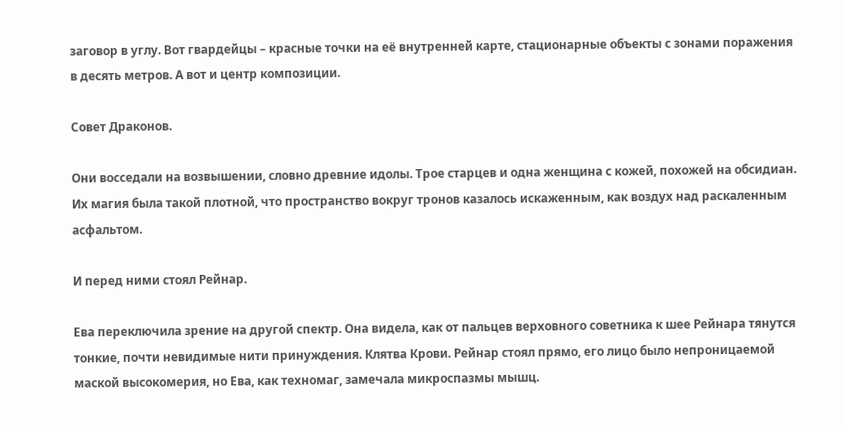заговор в углу. Вот гвардейцы – красные точки на её внутренней карте, стационарные объекты с зонами поражения в десять метров. А вот и центр композиции.

Совет Драконов.

Они восседали на возвышении, словно древние идолы. Трое старцев и одна женщина с кожей, похожей на обсидиан. Их магия была такой плотной, что пространство вокруг тронов казалось искаженным, как воздух над раскаленным асфальтом.

И перед ними стоял Рейнар.

Ева переключила зрение на другой спектр. Она видела, как от пальцев верховного советника к шее Рейнара тянутся тонкие, почти невидимые нити принуждения. Клятва Крови. Рейнар стоял прямо, его лицо было непроницаемой маской высокомерия, но Ева, как техномаг, замечала микроспазмы мышц.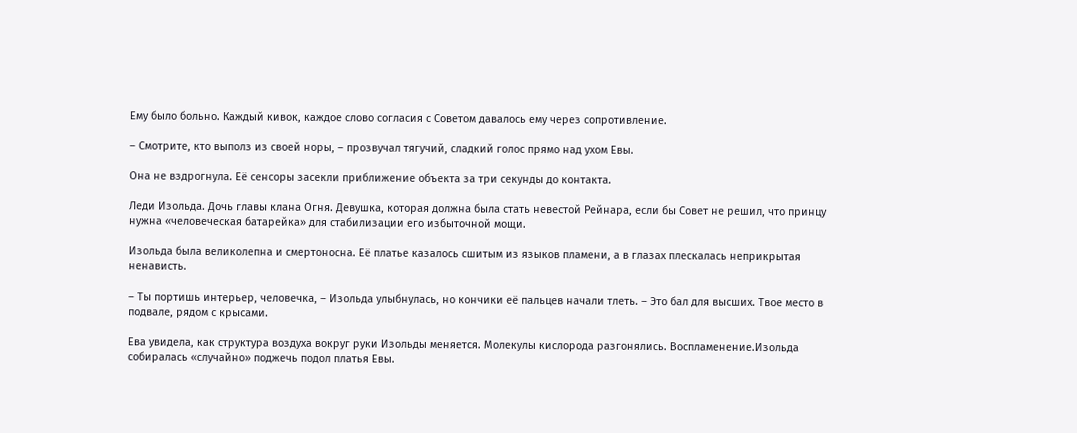Ему было больно. Каждый кивок, каждое слово согласия с Советом давалось ему через сопротивление.

– Смотрите, кто выполз из своей норы, – прозвучал тягучий, сладкий голос прямо над ухом Евы.

Она не вздрогнула. Её сенсоры засекли приближение объекта за три секунды до контакта.

Леди Изольда. Дочь главы клана Огня. Девушка, которая должна была стать невестой Рейнара, если бы Совет не решил, что принцу нужна «человеческая батарейка» для стабилизации его избыточной мощи.

Изольда была великолепна и смертоносна. Её платье казалось сшитым из языков пламени, а в глазах плескалась неприкрытая ненависть.

– Ты портишь интерьер, человечка, – Изольда улыбнулась, но кончики её пальцев начали тлеть. – Это бал для высших. Твое место в подвале, рядом с крысами.

Ева увидела, как структура воздуха вокруг руки Изольды меняется. Молекулы кислорода разгонялись. Воспламенение.Изольда собиралась «случайно» поджечь подол платья Евы.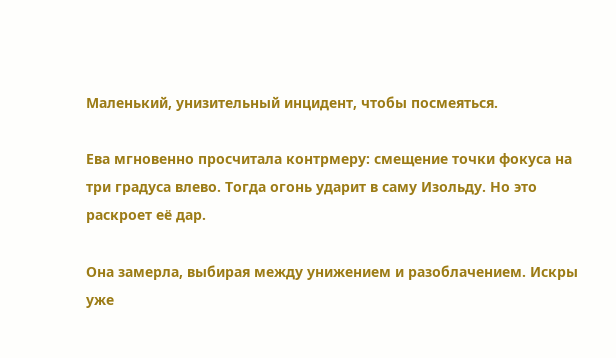Маленький, унизительный инцидент, чтобы посмеяться.

Ева мгновенно просчитала контрмеру: смещение точки фокуса на три градуса влево. Тогда огонь ударит в саму Изольду. Но это раскроет её дар.

Она замерла, выбирая между унижением и разоблачением. Искры уже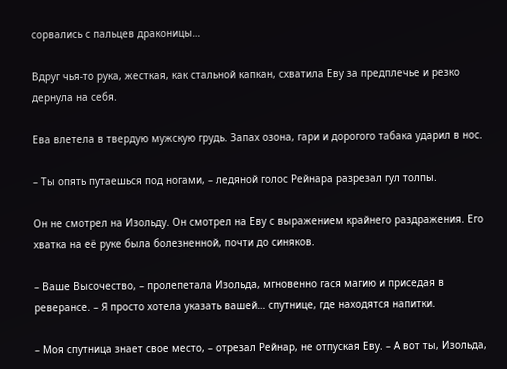сорвались с пальцев драконицы…

Вдруг чья-то рука, жесткая, как стальной капкан, схватила Еву за предплечье и резко дернула на себя.

Ева влетела в твердую мужскую грудь. Запах озона, гари и дорогого табака ударил в нос.

– Ты опять путаешься под ногами, – ледяной голос Рейнара разрезал гул толпы.

Он не смотрел на Изольду. Он смотрел на Еву с выражением крайнего раздражения. Его хватка на её руке была болезненной, почти до синяков.

– Ваше Высочество, – пролепетала Изольда, мгновенно гася магию и приседая в реверансе. – Я просто хотела указать вашей… спутнице, где находятся напитки.

– Моя спутница знает свое место, – отрезал Рейнар, не отпуская Еву. – А вот ты, Изольда,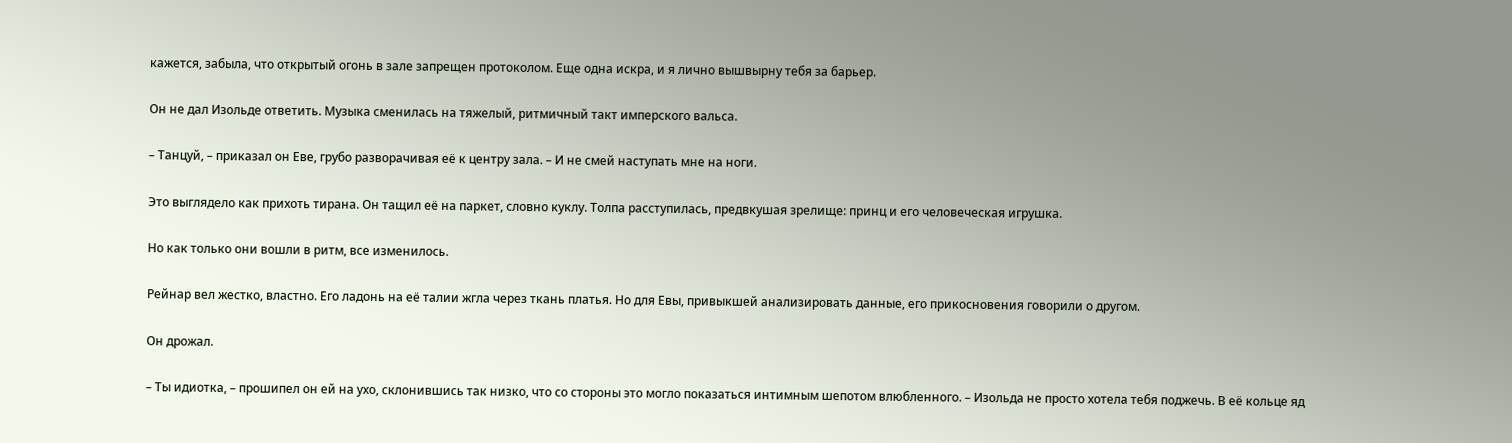кажется, забыла, что открытый огонь в зале запрещен протоколом. Еще одна искра, и я лично вышвырну тебя за барьер.

Он не дал Изольде ответить. Музыка сменилась на тяжелый, ритмичный такт имперского вальса.

– Танцуй, – приказал он Еве, грубо разворачивая её к центру зала. – И не смей наступать мне на ноги.

Это выглядело как прихоть тирана. Он тащил её на паркет, словно куклу. Толпа расступилась, предвкушая зрелище: принц и его человеческая игрушка.

Но как только они вошли в ритм, все изменилось.

Рейнар вел жестко, властно. Его ладонь на её талии жгла через ткань платья. Но для Евы, привыкшей анализировать данные, его прикосновения говорили о другом.

Он дрожал.

– Ты идиотка, – прошипел он ей на ухо, склонившись так низко, что со стороны это могло показаться интимным шепотом влюбленного. – Изольда не просто хотела тебя поджечь. В её кольце яд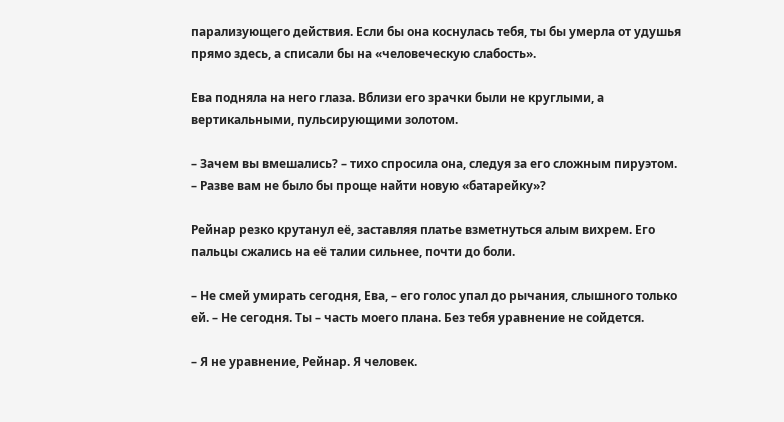парализующего действия. Если бы она коснулась тебя, ты бы умерла от удушья прямо здесь, а списали бы на «человеческую слабость».

Ева подняла на него глаза. Вблизи его зрачки были не круглыми, а вертикальными, пульсирующими золотом.

– Зачем вы вмешались? – тихо спросила она, следуя за его сложным пируэтом. – Разве вам не было бы проще найти новую «батарейку»?

Рейнар резко крутанул её, заставляя платье взметнуться алым вихрем. Его пальцы сжались на её талии сильнее, почти до боли.

– Не смей умирать сегодня, Ева, – его голос упал до рычания, слышного только ей. – Не сегодня. Ты – часть моего плана. Без тебя уравнение не сойдется.

– Я не уравнение, Рейнар. Я человек.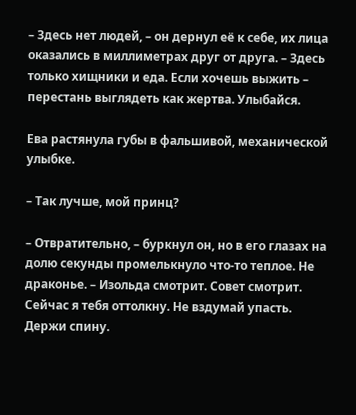– Здесь нет людей, – он дернул её к себе, их лица оказались в миллиметрах друг от друга. – Здесь только хищники и еда. Если хочешь выжить – перестань выглядеть как жертва. Улыбайся.

Ева растянула губы в фальшивой, механической улыбке.

– Так лучше, мой принц?

– Отвратительно, – буркнул он, но в его глазах на долю секунды промелькнуло что-то теплое. Не драконье. – Изольда смотрит. Совет смотрит. Сейчас я тебя оттолкну. Не вздумай упасть. Держи спину.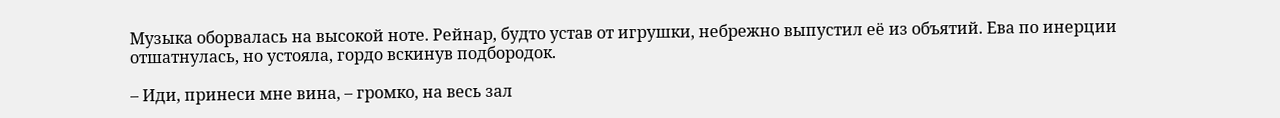Музыка оборвалась на высокой ноте. Рейнар, будто устав от игрушки, небрежно выпустил её из объятий. Ева по инерции отшатнулась, но устояла, гордо вскинув подбородок.

– Иди, принеси мне вина, – громко, на весь зал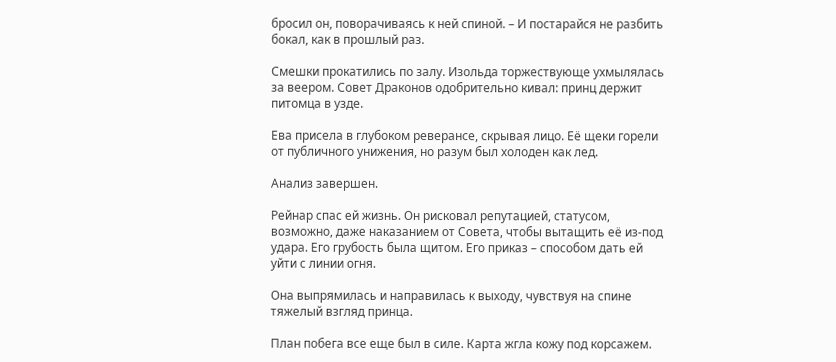бросил он, поворачиваясь к ней спиной. – И постарайся не разбить бокал, как в прошлый раз.

Смешки прокатились по залу. Изольда торжествующе ухмылялась за веером. Совет Драконов одобрительно кивал: принц держит питомца в узде.

Ева присела в глубоком реверансе, скрывая лицо. Её щеки горели от публичного унижения, но разум был холоден как лед.

Анализ завершен.

Рейнар спас ей жизнь. Он рисковал репутацией, статусом, возможно, даже наказанием от Совета, чтобы вытащить её из-под удара. Его грубость была щитом. Его приказ – способом дать ей уйти с линии огня.

Она выпрямилась и направилась к выходу, чувствуя на спине тяжелый взгляд принца.

План побега все еще был в силе. Карта жгла кожу под корсажем.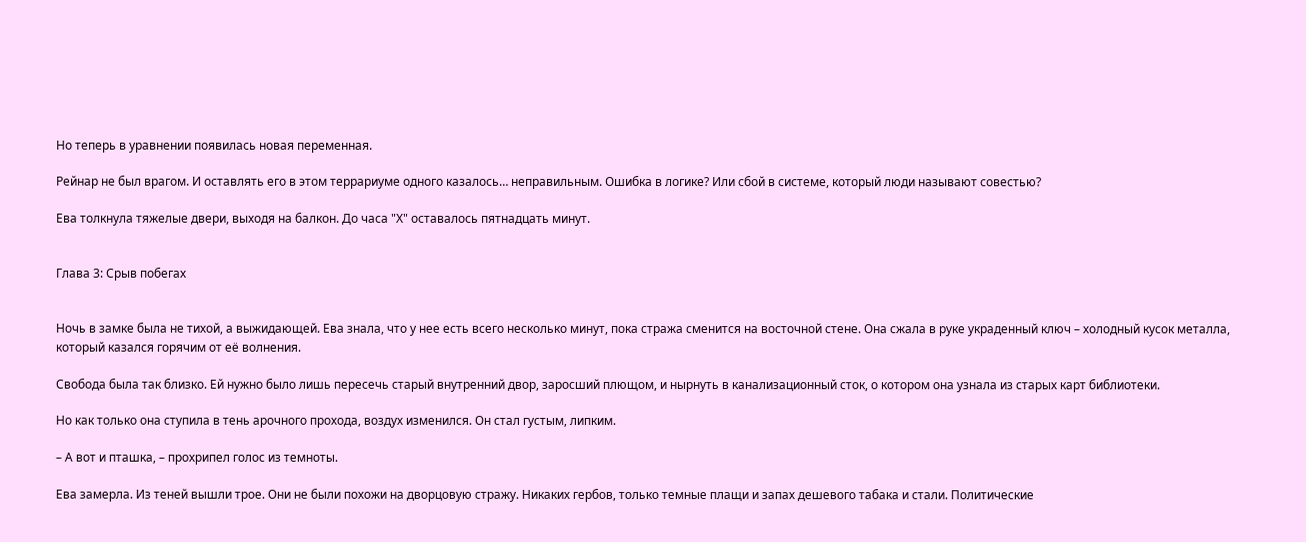Но теперь в уравнении появилась новая переменная.

Рейнар не был врагом. И оставлять его в этом террариуме одного казалось… неправильным. Ошибка в логике? Или сбой в системе, который люди называют совестью?

Ева толкнула тяжелые двери, выходя на балкон. До часа "Х" оставалось пятнадцать минут.


Глава 3: Срыв побегах


Ночь в замке была не тихой, а выжидающей. Ева знала, что у нее есть всего несколько минут, пока стража сменится на восточной стене. Она сжала в руке украденный ключ – холодный кусок металла, который казался горячим от её волнения.

Свобода была так близко. Ей нужно было лишь пересечь старый внутренний двор, заросший плющом, и нырнуть в канализационный сток, о котором она узнала из старых карт библиотеки.

Но как только она ступила в тень арочного прохода, воздух изменился. Он стал густым, липким.

– А вот и пташка, – прохрипел голос из темноты.

Ева замерла. Из теней вышли трое. Они не были похожи на дворцовую стражу. Никаких гербов, только темные плащи и запах дешевого табака и стали. Политические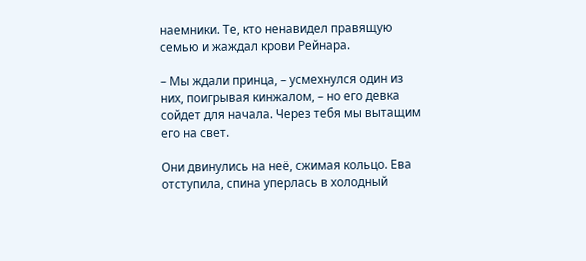наемники. Те, кто ненавидел правящую семью и жаждал крови Рейнара.

– Мы ждали принца, – усмехнулся один из них, поигрывая кинжалом, – но его девка сойдет для начала. Через тебя мы вытащим его на свет.

Они двинулись на неё, сжимая кольцо. Ева отступила, спина уперлась в холодный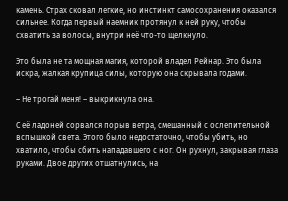камень. Страх сковал легкие, но инстинкт самосохранения оказался сильнее. Когда первый наемник протянул к ней руку, чтобы схватить за волосы, внутри неё что-то щелкнуло.

Это была не та мощная магия, которой владел Рейнар. Это была искра, жалкая крупица силы, которую она скрывала годами.

– Не трогай меня! – выкрикнула она.

С её ладоней сорвался порыв ветра, смешанный с ослепительной вспышкой света. Этого было недостаточно, чтобы убить, но хватило, чтобы сбить нападавшего с ног. Он рухнул, закрывая глаза руками. Двое других отшатнулись, на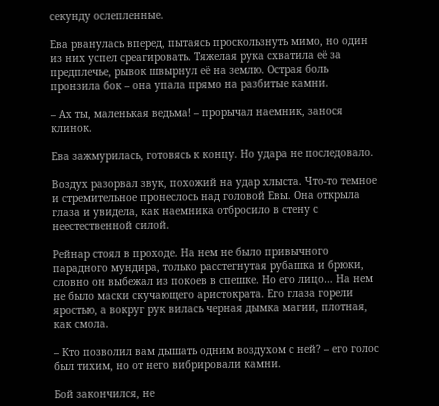секунду ослепленные.

Ева рванулась вперед, пытаясь проскользнуть мимо, но один из них успел среагировать. Тяжелая рука схватила её за предплечье, рывок швырнул её на землю. Острая боль пронзила бок – она упала прямо на разбитые камни.

– Ах ты, маленькая ведьма! – прорычал наемник, занося клинок.

Ева зажмурилась, готовясь к концу. Но удара не последовало.

Воздух разорвал звук, похожий на удар хлыста. Что-то темное и стремительное пронеслось над головой Евы. Она открыла глаза и увидела, как наемника отбросило в стену с неестественной силой.

Рейнар стоял в проходе. На нем не было привычного парадного мундира, только расстегнутая рубашка и брюки, словно он выбежал из покоев в спешке. Но его лицо… На нем не было маски скучающего аристократа. Его глаза горели яростью, а вокруг рук вилась черная дымка магии, плотная, как смола.

– Кто позволил вам дышать одним воздухом с ней? – его голос был тихим, но от него вибрировали камни.

Бой закончился, не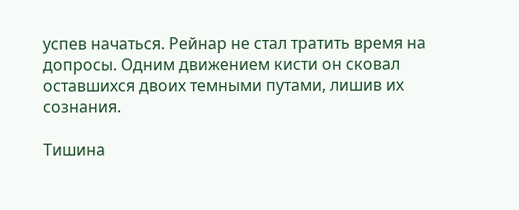успев начаться. Рейнар не стал тратить время на допросы. Одним движением кисти он сковал оставшихся двоих темными путами, лишив их сознания.

Тишина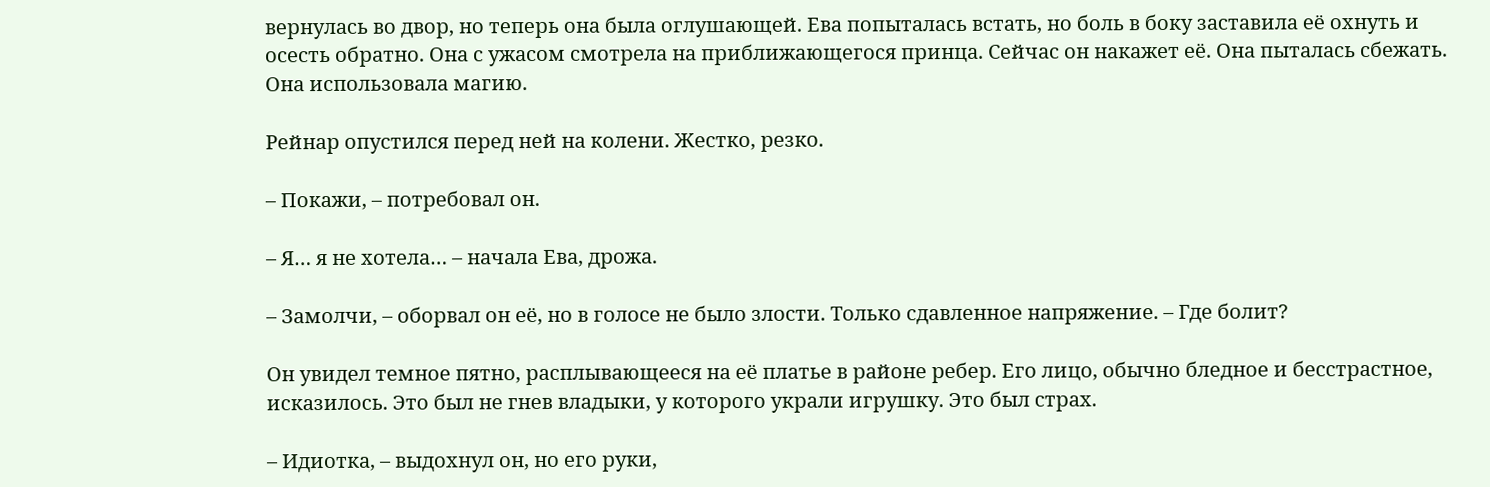вернулась во двор, но теперь она была оглушающей. Ева попыталась встать, но боль в боку заставила её охнуть и осесть обратно. Она с ужасом смотрела на приближающегося принца. Сейчас он накажет её. Она пыталась сбежать. Она использовала магию.

Рейнар опустился перед ней на колени. Жестко, резко.

– Покажи, – потребовал он.

– Я… я не хотела… – начала Ева, дрожа.

– Замолчи, – оборвал он её, но в голосе не было злости. Только сдавленное напряжение. – Где болит?

Он увидел темное пятно, расплывающееся на её платье в районе ребер. Его лицо, обычно бледное и бесстрастное, исказилось. Это был не гнев владыки, у которого украли игрушку. Это был страх.

– Идиотка, – выдохнул он, но его руки,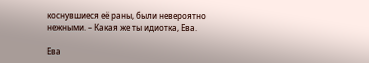коснувшиеся её раны, были невероятно нежными. – Какая же ты идиотка, Ева.

Ева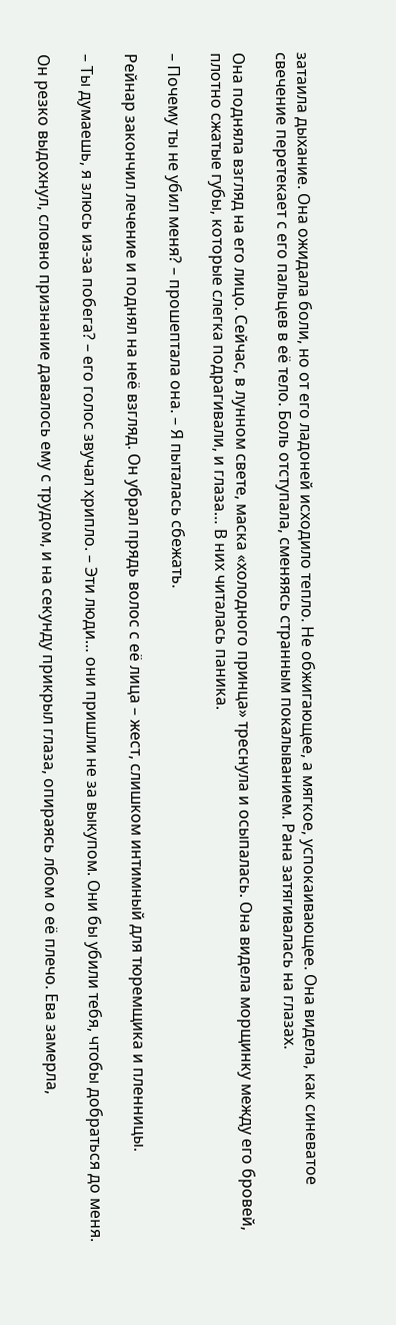затаила дыхание. Она ожидала боли, но от его ладоней исходило тепло. Не обжигающее, а мягкое, успокаивающее. Она видела, как синеватое свечение перетекает с его пальцев в её тело. Боль отступала, сменяясь странным покалыванием. Рана затягивалась на глазах.

Она подняла взгляд на его лицо. Сейчас, в лунном свете, маска «холодного принца» треснула и осыпалась. Она видела морщинку между его бровей, плотно сжатые губы, которые слегка подрагивали, и глаза… В них читалась паника.

– Почему ты не убил меня? – прошептала она. – Я пыталась сбежать.

Рейнар закончил лечение и поднял на неё взгляд. Он убрал прядь волос с её лица – жест, слишком интимный для тюремщика и пленницы.

– Ты думаешь, я злюсь из-за побега? – его голос звучал хрипло. – Эти люди… они пришли не за выкупом. Они бы убили тебя, чтобы добраться до меня.

Он резко выдохнул, словно признание давалось ему с трудом, и на секунду прикрыл глаза, опираясь лбом о её плечо. Ева замерла,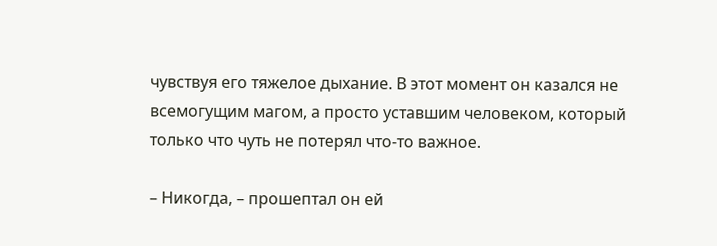чувствуя его тяжелое дыхание. В этот момент он казался не всемогущим магом, а просто уставшим человеком, который только что чуть не потерял что-то важное.

– Никогда, – прошептал он ей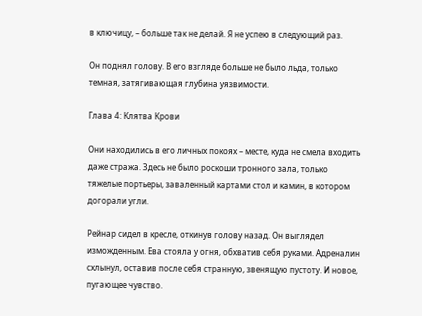в ключицу, – больше так не делай. Я не успею в следующий раз.

Он поднял голову. В его взгляде больше не было льда, только темная, затягивающая глубина уязвимости.

Глава 4: Клятва Крови

Они находились в его личных покоях – месте, куда не смела входить даже стража. Здесь не было роскоши тронного зала, только тяжелые портьеры, заваленный картами стол и камин, в котором догорали угли.

Рейнар сидел в кресле, откинув голову назад. Он выглядел изможденным. Ева стояла у огня, обхватив себя руками. Адреналин схлынул, оставив после себя странную, звенящую пустоту. И новое, пугающее чувство.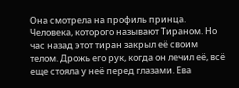Она смотрела на профиль принца. Человека, которого называют Тираном. Но час назад этот тиран закрыл её своим телом. Дрожь его рук, когда он лечил её, всё еще стояла у неё перед глазами. Ева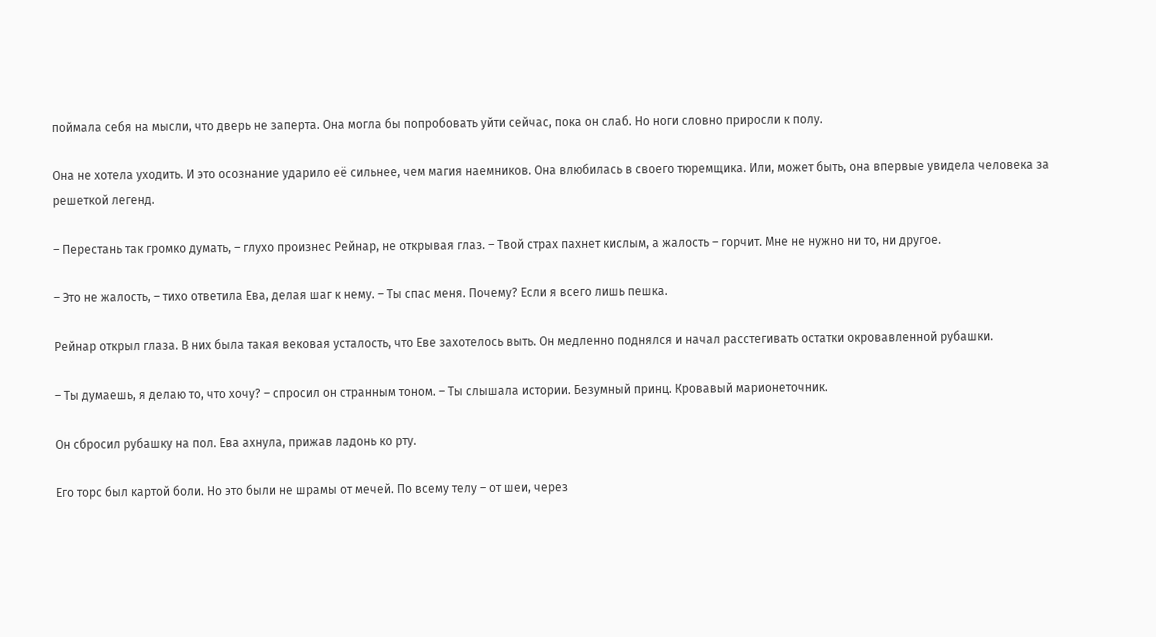поймала себя на мысли, что дверь не заперта. Она могла бы попробовать уйти сейчас, пока он слаб. Но ноги словно приросли к полу.

Она не хотела уходить. И это осознание ударило её сильнее, чем магия наемников. Она влюбилась в своего тюремщика. Или, может быть, она впервые увидела человека за решеткой легенд.

– Перестань так громко думать, – глухо произнес Рейнар, не открывая глаз. – Твой страх пахнет кислым, а жалость – горчит. Мне не нужно ни то, ни другое.

– Это не жалость, – тихо ответила Ева, делая шаг к нему. – Ты спас меня. Почему? Если я всего лишь пешка.

Рейнар открыл глаза. В них была такая вековая усталость, что Еве захотелось выть. Он медленно поднялся и начал расстегивать остатки окровавленной рубашки.

– Ты думаешь, я делаю то, что хочу? – спросил он странным тоном. – Ты слышала истории. Безумный принц. Кровавый марионеточник.

Он сбросил рубашку на пол. Ева ахнула, прижав ладонь ко рту.

Его торс был картой боли. Но это были не шрамы от мечей. По всему телу – от шеи, через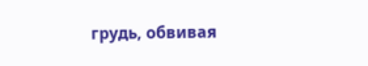грудь, обвивая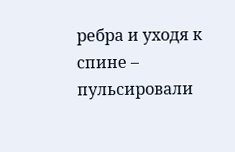ребра и уходя к спине – пульсировали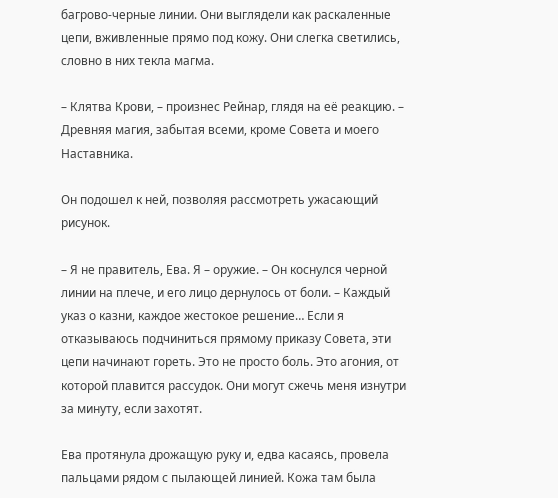багрово-черные линии. Они выглядели как раскаленные цепи, вживленные прямо под кожу. Они слегка светились, словно в них текла магма.

– Клятва Крови, – произнес Рейнар, глядя на её реакцию. – Древняя магия, забытая всеми, кроме Совета и моего Наставника.

Он подошел к ней, позволяя рассмотреть ужасающий рисунок.

– Я не правитель, Ева. Я – оружие. – Он коснулся черной линии на плече, и его лицо дернулось от боли. – Каждый указ о казни, каждое жестокое решение… Если я отказываюсь подчиниться прямому приказу Совета, эти цепи начинают гореть. Это не просто боль. Это агония, от которой плавится рассудок. Они могут сжечь меня изнутри за минуту, если захотят.

Ева протянула дрожащую руку и, едва касаясь, провела пальцами рядом с пылающей линией. Кожа там была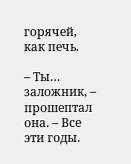горячей, как печь.

– Ты… заложник, – прошептал она. – Все эти годы.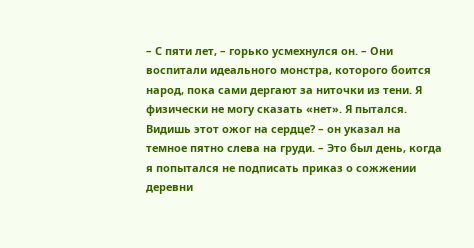– С пяти лет, – горько усмехнулся он. – Они воспитали идеального монстра, которого боится народ, пока сами дергают за ниточки из тени. Я физически не могу сказать «нет». Я пытался. Видишь этот ожог на сердце? – он указал на темное пятно слева на груди. – Это был день, когда я попытался не подписать приказ о сожжении деревни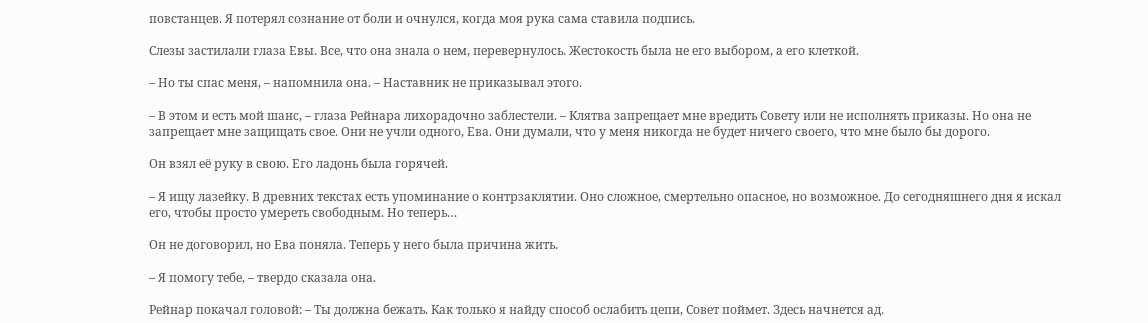повстанцев. Я потерял сознание от боли и очнулся, когда моя рука сама ставила подпись.

Слезы застилали глаза Евы. Все, что она знала о нем, перевернулось. Жестокость была не его выбором, а его клеткой.

– Но ты спас меня, – напомнила она. – Наставник не приказывал этого.

– В этом и есть мой шанс, – глаза Рейнара лихорадочно заблестели. – Клятва запрещает мне вредить Совету или не исполнять приказы. Но она не запрещает мне защищать свое. Они не учли одного, Ева. Они думали, что у меня никогда не будет ничего своего, что мне было бы дорого.

Он взял её руку в свою. Его ладонь была горячей.

– Я ищу лазейку. В древних текстах есть упоминание о контрзаклятии. Оно сложное, смертельно опасное, но возможное. До сегодняшнего дня я искал его, чтобы просто умереть свободным. Но теперь…

Он не договорил, но Ева поняла. Теперь у него была причина жить.

– Я помогу тебе, – твердо сказала она.

Рейнар покачал головой: – Ты должна бежать. Как только я найду способ ослабить цепи, Совет поймет. Здесь начнется ад.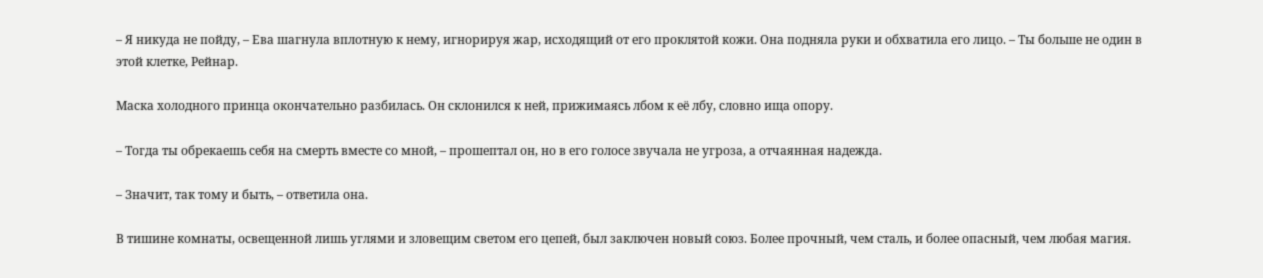– Я никуда не пойду, – Ева шагнула вплотную к нему, игнорируя жар, исходящий от его проклятой кожи. Она подняла руки и обхватила его лицо. – Ты больше не один в этой клетке, Рейнар.

Маска холодного принца окончательно разбилась. Он склонился к ней, прижимаясь лбом к её лбу, словно ища опору.

– Тогда ты обрекаешь себя на смерть вместе со мной, – прошептал он, но в его голосе звучала не угроза, а отчаянная надежда.

– Значит, так тому и быть, – ответила она.

В тишине комнаты, освещенной лишь углями и зловещим светом его цепей, был заключен новый союз. Более прочный, чем сталь, и более опасный, чем любая магия.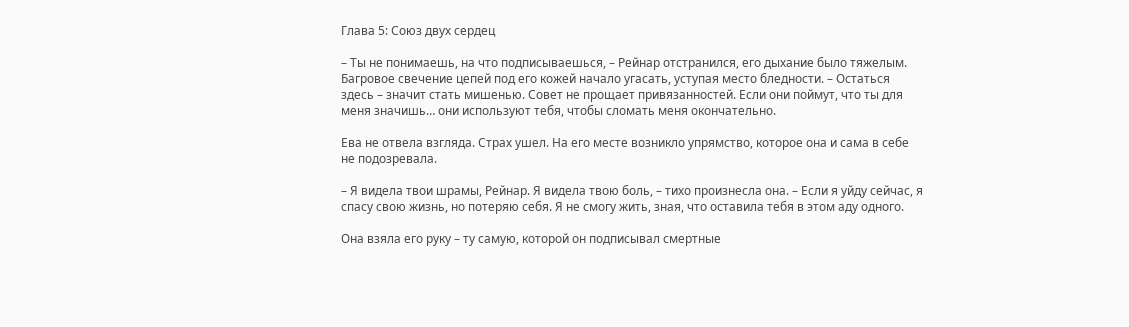Глава 5: Союз двух сердец

– Ты не понимаешь, на что подписываешься, – Рейнар отстранился, его дыхание было тяжелым. Багровое свечение цепей под его кожей начало угасать, уступая место бледности. – Остаться здесь – значит стать мишенью. Совет не прощает привязанностей. Если они поймут, что ты для меня значишь… они используют тебя, чтобы сломать меня окончательно.

Ева не отвела взгляда. Страх ушел. На его месте возникло упрямство, которое она и сама в себе не подозревала.

– Я видела твои шрамы, Рейнар. Я видела твою боль, – тихо произнесла она. – Если я уйду сейчас, я спасу свою жизнь, но потеряю себя. Я не смогу жить, зная, что оставила тебя в этом аду одного.

Она взяла его руку – ту самую, которой он подписывал смертные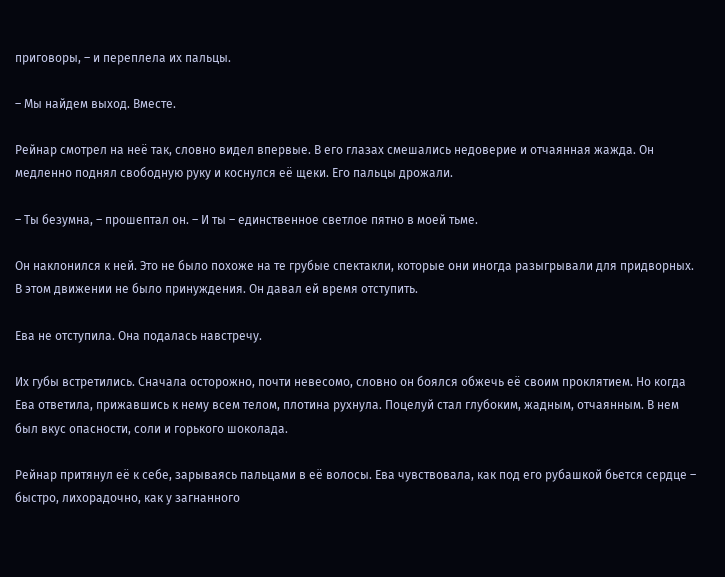приговоры, – и переплела их пальцы.

– Мы найдем выход. Вместе.

Рейнар смотрел на неё так, словно видел впервые. В его глазах смешались недоверие и отчаянная жажда. Он медленно поднял свободную руку и коснулся её щеки. Его пальцы дрожали.

– Ты безумна, – прошептал он. – И ты – единственное светлое пятно в моей тьме.

Он наклонился к ней. Это не было похоже на те грубые спектакли, которые они иногда разыгрывали для придворных. В этом движении не было принуждения. Он давал ей время отступить.

Ева не отступила. Она подалась навстречу.

Их губы встретились. Сначала осторожно, почти невесомо, словно он боялся обжечь её своим проклятием. Но когда Ева ответила, прижавшись к нему всем телом, плотина рухнула. Поцелуй стал глубоким, жадным, отчаянным. В нем был вкус опасности, соли и горького шоколада.

Рейнар притянул её к себе, зарываясь пальцами в её волосы. Ева чувствовала, как под его рубашкой бьется сердце – быстро, лихорадочно, как у загнанного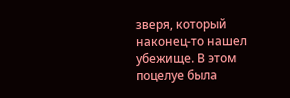зверя, который наконец-то нашел убежище. В этом поцелуе была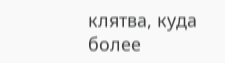клятва, куда более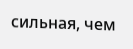сильная, чем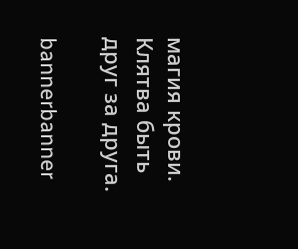магия крови. Клятва быть друг за друга.

bannerbanner